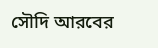সৌদি আরবের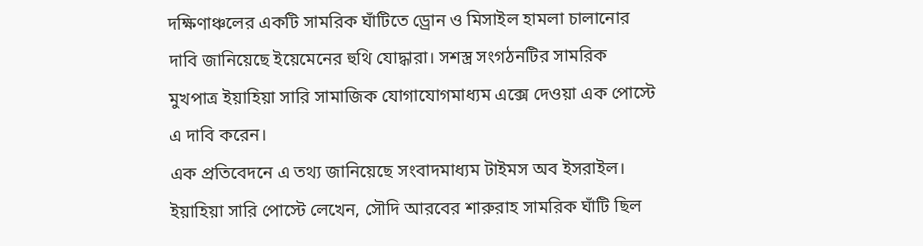দক্ষিণাঞ্চলের একটি সামরিক ঘাঁটিতে ড্রোন ও মিসাইল হামলা চালানোর দাবি জানিয়েছে ইয়েমেনের হুথি যোদ্ধারা। সশস্ত্র সংগঠনটির সামরিক মুখপাত্র ইয়াহিয়া সারি সামাজিক যোগাযোগমাধ্যম এক্সে দেওয়া এক পোস্টে এ দাবি করেন।
এক প্রতিবেদনে এ তথ্য জানিয়েছে সংবাদমাধ্যম টাইমস অব ইসরাইল।
ইয়াহিয়া সারি পোস্টে লেখেন, সৌদি আরবের শারুরাহ সামরিক ঘাঁটি ছিল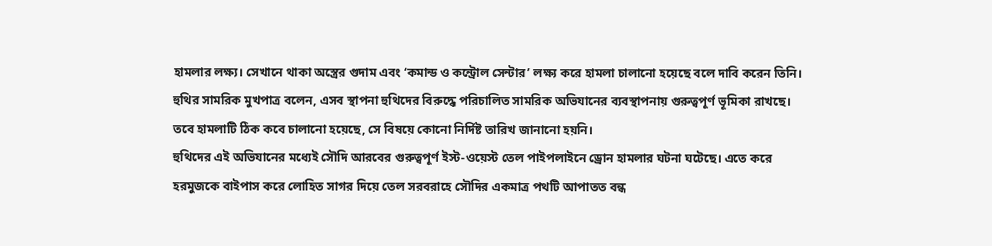হামলার লক্ষ্য। সেখানে থাকা অস্ত্রের গুদাম এবং ‘কমান্ড ও কন্ট্রোল সেন্টার’ লক্ষ্য করে হামলা চালানো হয়েছে বলে দাবি করেন তিনি।
হুথির সামরিক মুখপাত্র বলেন, এসব স্থাপনা হুথিদের বিরুদ্ধে পরিচালিত সামরিক অভিযানের ব্যবস্থাপনায় গুরুত্বপূর্ণ ভূমিকা রাখছে।
তবে হামলাটি ঠিক কবে চালানো হয়েছে, সে বিষয়ে কোনো নির্দিষ্ট তারিখ জানানো হয়নি।
হুথিদের এই অভিযানের মধ্যেই সৌদি আরবের গুরুত্বপূর্ণ ইস্ট-ওয়েস্ট তেল পাইপলাইনে ড্রোন হামলার ঘটনা ঘটেছে। এতে করে হরমুজকে বাইপাস করে লোহিত সাগর দিয়ে তেল সরবরাহে সৌদির একমাত্র পথটি আপাতত বন্ধ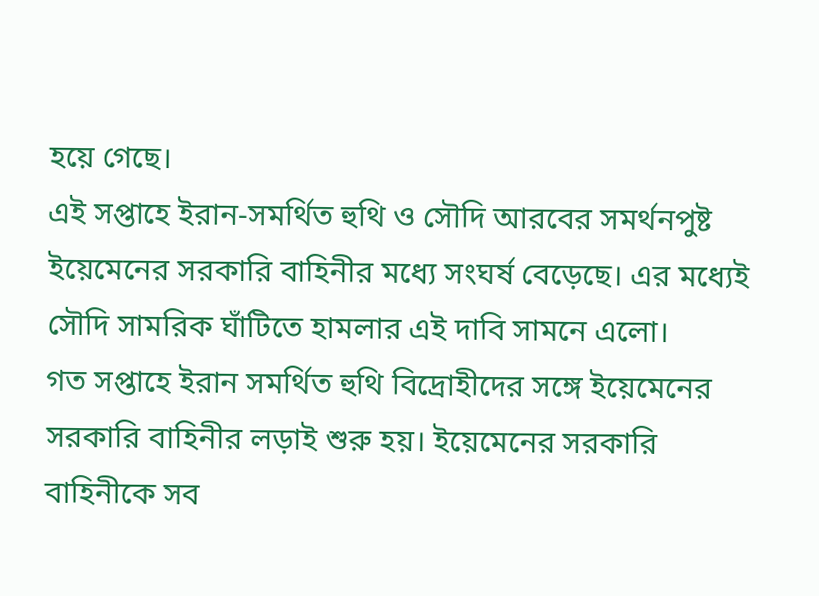হয়ে গেছে।
এই সপ্তাহে ইরান-সমর্থিত হুথি ও সৌদি আরবের সমর্থনপুষ্ট ইয়েমেনের সরকারি বাহিনীর মধ্যে সংঘর্ষ বেড়েছে। এর মধ্যেই সৌদি সামরিক ঘাঁটিতে হামলার এই দাবি সামনে এলো।
গত সপ্তাহে ইরান সমর্থিত হুথি বিদ্রোহীদের সঙ্গে ইয়েমেনের সরকারি বাহিনীর লড়াই শুরু হয়। ইয়েমেনের সরকারি বাহিনীকে সব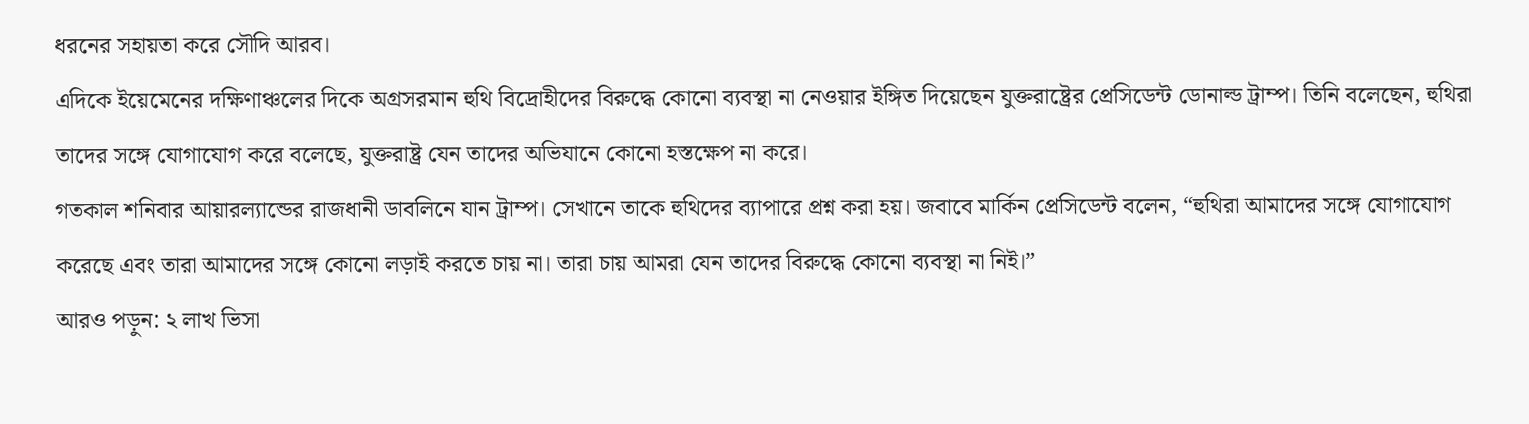ধরনের সহায়তা করে সৌদি আরব।
এদিকে ইয়েমেনের দক্ষিণাঞ্চলের দিকে অগ্রসরমান হুথি বিদ্রোহীদের বিরুদ্ধে কোনো ব্যবস্থা না নেওয়ার ইঙ্গিত দিয়েছেন যুক্তরাষ্ট্রের প্রেসিডেন্ট ডোনাল্ড ট্রাম্প। তিনি বলেছেন, হুথিরা তাদের সঙ্গে যোগাযোগ করে বলেছে, যুক্তরাষ্ট্র যেন তাদের অভিযানে কোনো হস্তক্ষেপ না করে।
গতকাল শনিবার আয়ারল্যান্ডের রাজধানী ডাবলিনে যান ট্রাম্প। সেখানে তাকে হুথিদের ব্যাপারে প্রশ্ন করা হয়। জবাবে মার্কিন প্রেসিডেন্ট বলেন, “হুথিরা আমাদের সঙ্গে যোগাযোগ করেছে এবং তারা আমাদের সঙ্গে কোনো লড়াই করতে চায় না। তারা চায় আমরা যেন তাদের বিরুদ্ধে কোনো ব্যবস্থা না নিই।”
আরও পড়ুন: ২ লাখ ভিসা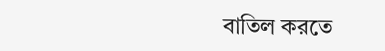বাতিল করতে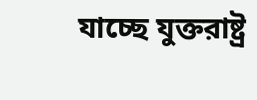যাচ্ছে যুক্তরাষ্ট্র